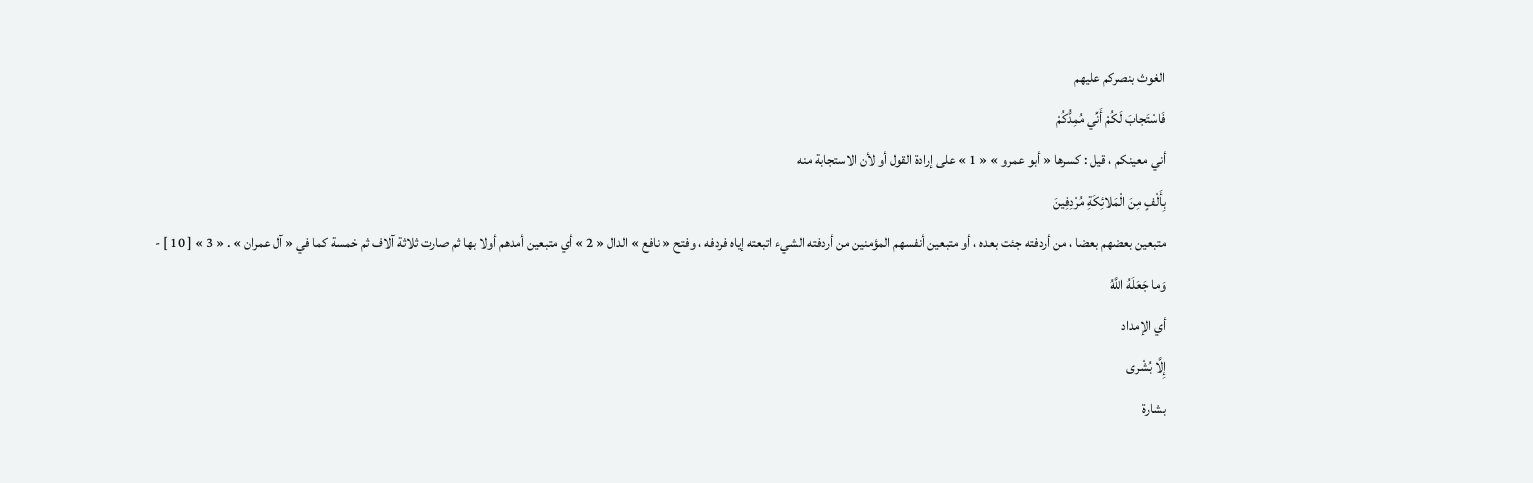الغوث بنصركم عليهم
فَاسْتَجابَ لَكُمْ أَنِّي مُمِدُّكُمْ
أني معينكم ، قيل : كسرها « أبو عمرو » « 1 » على إرادة القول أو لأن الاستجابة منه
بِأَلْفٍ مِنَ الْمَلائِكَةِ مُرْدِفِينَ
متبعين بعضهم بعضا ، من أردفته جئت بعده ، أو متبعين أنفسهم المؤمنين من أردفته الشيء اتبعته إياه فردفه ، وفتح « نافع » الدال « 2 » أي متبعين أمدهم أولا بها ثم صارت ثلاثة آلاف ثم خمسة كما في « آل عمران » . « 3 » [ 10 ] -
وَما جَعَلَهُ اللَّهُ
أي الإمداد
إِلَّا بُشْرى
بشارة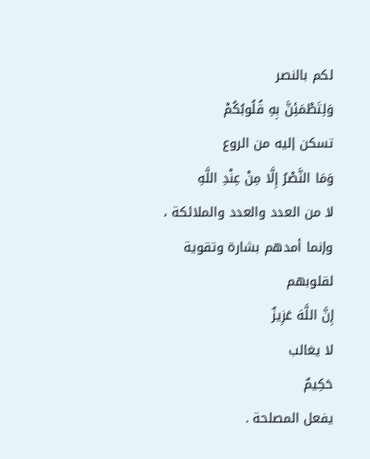لكم بالنصر
وَلِتَطْمَئِنَّ بِهِ قُلُوبُكُمْ
تسكن إليه من الروع
وَمَا النَّصْرُ إِلَّا مِنْ عِنْدِ اللَّهِ
لا من العدد والعدد والملائكة ، وإنما أمدهم بشارة وتقوية لقلوبهم
إِنَّ اللَّهَ عَزِيزٌ
لا يغالب
حَكِيمٌ
يفعل المصلحة .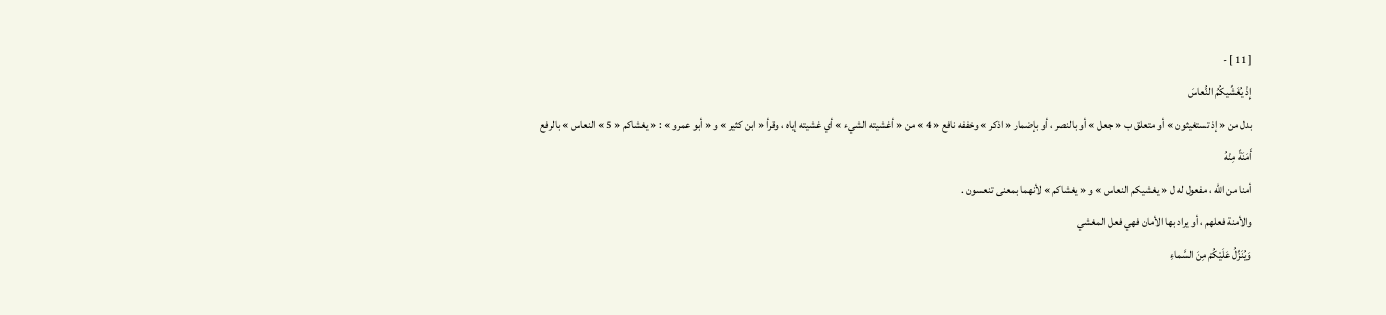[ 11 ] -
إِذْ يُغَشِّيكُمُ النُّعاسَ
بدل من « إذ تستغيثون » أو متعلق ب « جعل » أو بالنصر ، أو بإضمار « اذكر » وخففه نافع « 4 » من « أغشيته الشيء » أي غشيته إياه ، وقرأ « ابن كثير » و « أبو عمرو » : « يغشاكم « 5 » النعاس » بالرفع
أَمَنَةً مِنْهُ
أمنا من اللّه ، مفعول له ل « يغشيكم النعاس » و « يغشاكم » لأنهما بمعنى تنعسون .
والأمنة فعلهم ، أو يراد بها الأمان فهي فعل المغشي
وَيُنَزِّلُ عَلَيْكُمْ مِنَ السَّماءِ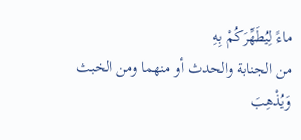ماءً لِيُطَهِّرَكُمْ بِهِ
من الجنابة والحدث أو منهما ومن الخبث
وَيُذْهِبَ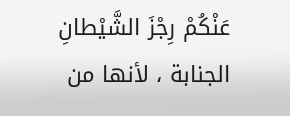عَنْكُمْ رِجْزَ الشَّيْطانِ
الجنابة ، لأنها من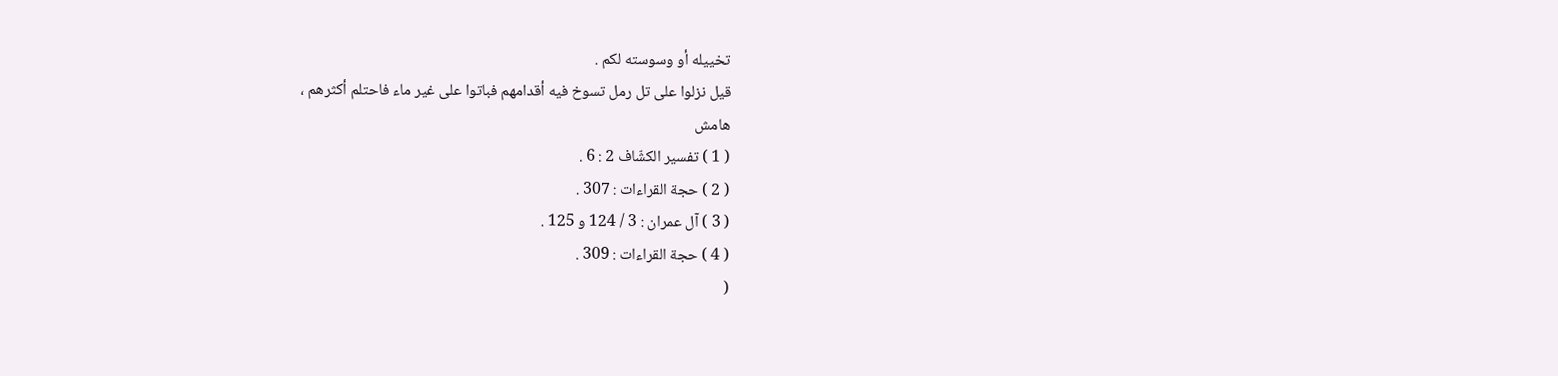تخييله أو وسوسته لكم .
قيل نزلوا على تل رمل تسوخ فيه أقدامهم فباتوا على غير ماء فاحتلم أكثرهم ،
هامش
( 1 ) تفسير الكشّاف 2 : 6 .
( 2 ) حجة القراءات : 307 .
( 3 ) آل عمران : 3 / 124 و 125 .
( 4 ) حجة القراءات : 309 .
(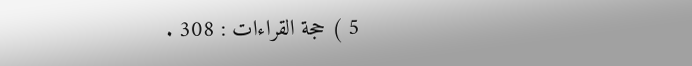5 ) حجة القراءات : 308 .